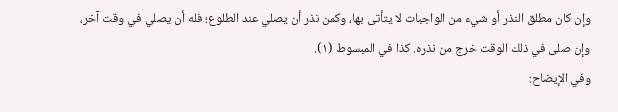وإن كان مطلق النذر أو شيء من الواجبات لا يتأتى بها، وكمن نذر أن يصلي عند الطلوع؛ فله أن يصلي في وقت آخر، وإن صلى في ذلك الوقت خرج من نذره. كذا في المبسوط (١).
وفي الإيضاح: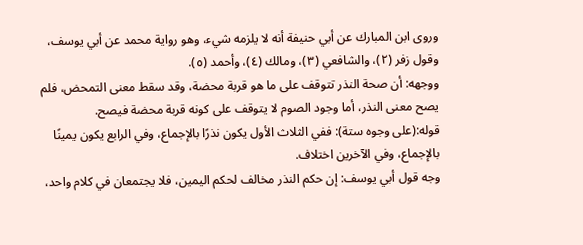وروى ابن المبارك عن أبي حنيفة أنه لا يلزمه شيء، وهو رواية محمد عن أبي يوسف، وقول زفر (٢)، والشافعي (٣)، ومالك (٤)، وأحمد (٥).
ووجهه: أن صحة النذر تتوقف على ما هو قربة محضة، وقد سقط معنى التمحض، فلم يصح معنى النذر، أما وجود الصوم لا يتوقف على كونه قربة محضة فيصح.
قوله:(على وجوه ستة): ففي الثلاث الأول يكون نذرًا بالإجماع، وفي الرابع يكون يمينًا بالإجماع، وفي الآخرين اختلاف.
وجه قول أبي يوسف: إن حكم النذر مخالف لحكم اليمين، فلا يجتمعان في كلام واحد،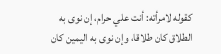كقوله لامرأته: أنت علي حرام، إن نوى به الطلاق كان طلاقا، وإن نوى به اليمين كان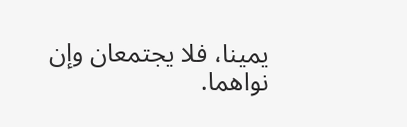يمينا، فلا يجتمعان وإن نواهما.